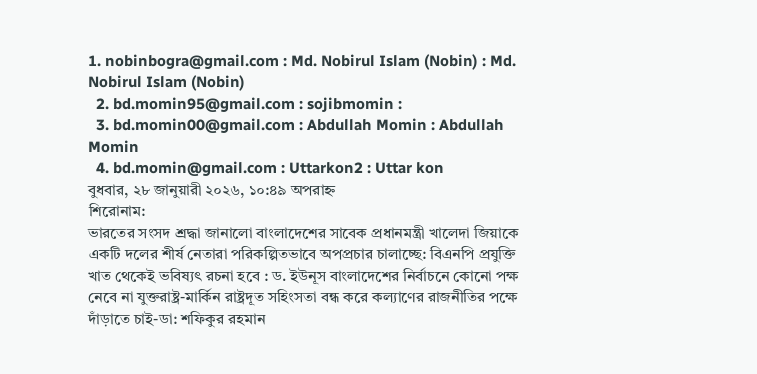1. nobinbogra@gmail.com : Md. Nobirul Islam (Nobin) : Md. Nobirul Islam (Nobin)
  2. bd.momin95@gmail.com : sojibmomin :
  3. bd.momin00@gmail.com : Abdullah Momin : Abdullah Momin
  4. bd.momin@gmail.com : Uttarkon2 : Uttar kon
বুধবার, ২৮ জানুয়ারী ২০২৬, ১০:৪৯ অপরাহ্ন
শিরোনাম:
ভারতের সংসদ শ্রদ্ধা জানালো বাংলাদেশের সাবেক প্রধানমন্ত্রী খালেদা জিয়াকে একটি দলের শীর্ষ নেতারা পরিকল্পিতভাবে অপপ্রচার চালাচ্ছে: বিএনপি প্রযুক্তি খাত থেকেই ভবিষ্যৎ রচনা হবে : ড. ইউনূস বাংলাদেশের নির্বাচনে কোনো পক্ষ নেবে না যুক্তরাষ্ট্র-মার্কিন রাষ্ট্রদূত সহিংসতা বন্ধ করে কল্যাণের রাজনীতির পক্ষে দাঁড়াতে চাই-ডা: শফিকুর রহমান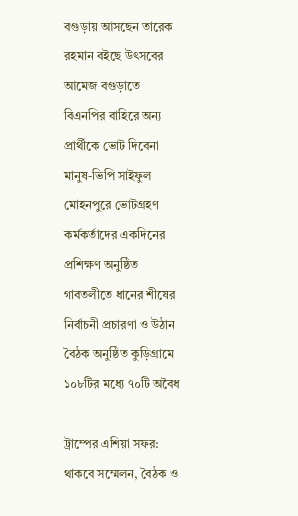বগুড়ায় আসছেন তারেক রহমান বইছে উৎসবের আমেজ বগুড়াতে বিএনপির বাহিরে অন্য প্রার্থীকে ভোট দিবেনা মানুষ-ভিপি সাইফুল মোহনপুরে ভোটগ্রহণ কর্মকর্তাদের একদিনের প্রশিক্ষণ অনুষ্ঠিত গাবতলীতে ধানের শীষের নির্বাচনী প্রচারণা ও উঠান বৈঠক অনুষ্ঠিত কুড়িগ্রামে ১০৮টির মধ্যে ৭০টি অবৈধ

ট্রাম্পের এশিয়া সফর: থাকবে সম্মেলন, বৈঠক ও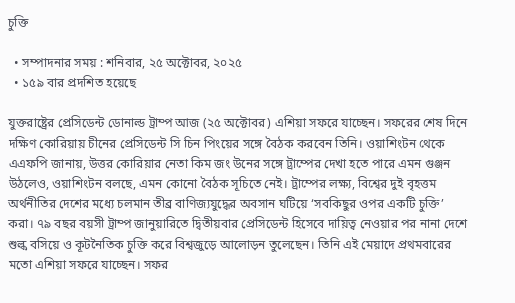চুক্তি

  • সম্পাদনার সময় : শনিবার, ২৫ অক্টোবর, ২০২৫
  • ১৫৯ বার প্রদশিত হয়েছে

যুক্তরাষ্ট্রের প্রেসিডেন্ট ডোনাল্ড ট্রাম্প আজ (২৫ অক্টোবর) এশিয়া সফরে যাচ্ছেন। সফরের শেষ দিনে দক্ষিণ কোরিয়ায় চীনের প্রেসিডেন্ট সি চিন পিংয়ের সঙ্গে বৈঠক করবেন তিনি। ওয়াশিংটন থেকে এএফপি জানায়, উত্তর কোরিয়ার নেতা কিম জং উনের সঙ্গে ট্রাম্পের দেখা হতে পারে এমন গুঞ্জন উঠলেও, ওয়াশিংটন বলছে, এমন কোনো বৈঠক সূচিতে নেই। ট্রাম্পের লক্ষ্য, বিশ্বের দুই বৃহত্তম অর্থনীতির দেশের মধ্যে চলমান তীব্র বাণিজ্যযুদ্ধের অবসান ঘটিয়ে ‘সবকিছুর ওপর একটি চুক্তি’ করা। ৭৯ বছর বয়সী ট্রাম্প জানুয়ারিতে দ্বিতীয়বার প্রেসিডেন্ট হিসেবে দায়িত্ব নেওয়ার পর নানা দেশে শুল্ক বসিয়ে ও কূটনৈতিক চুক্তি করে বিশ্বজুড়ে আলোড়ন তুলেছেন। তিনি এই মেয়াদে প্রথমবারের মতো এশিয়া সফরে যাচ্ছেন। সফর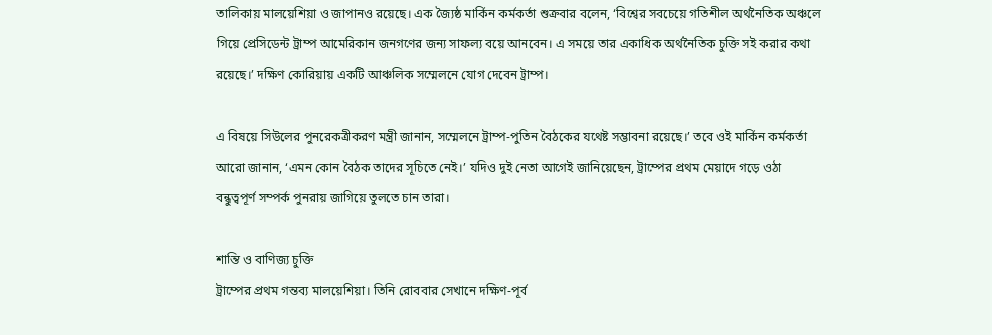তালিকায় মালয়েশিয়া ও জাপানও রয়েছে। এক জ্যৈষ্ঠ মার্কিন কর্মকর্তা শুক্রবার বলেন, ‘বিশ্বের সবচেয়ে গতিশীল অর্থনৈতিক অঞ্চলে গিয়ে প্রেসিডেন্ট ট্রাম্প আমেরিকান জনগণের জন্য সাফল্য বয়ে আনবেন। এ সময়ে তার একাধিক অর্থনৈতিক চুক্তি সই করার কথা রয়েছে।’ দক্ষিণ কোরিয়ায় একটি আঞ্চলিক সম্মেলনে যোগ দেবেন ট্রাম্প।

এ বিষয়ে সিউলের পুনরেকত্রীকরণ মন্ত্রী জানান, সম্মেলনে ট্রাম্প-পুতিন বৈঠকের যথেষ্ট সম্ভাবনা রয়েছে।’ তবে ওই মার্কিন কর্মকর্তা আরো জানান, ‘এমন কোন বৈঠক তাদের সূচিতে নেই।’ যদিও দুই নেতা আগেই জানিয়েছেন, ট্রাম্পের প্রথম মেয়াদে গড়ে ওঠা বন্ধুত্বপূর্ণ সম্পর্ক পুনরায় জাগিয়ে তুলতে চান তারা।

শান্তি ও বাণিজ্য চুক্তি
ট্রাম্পের প্রথম গন্তব্য মালয়েশিয়া। তিনি রোববার সেখানে দক্ষিণ-পূর্ব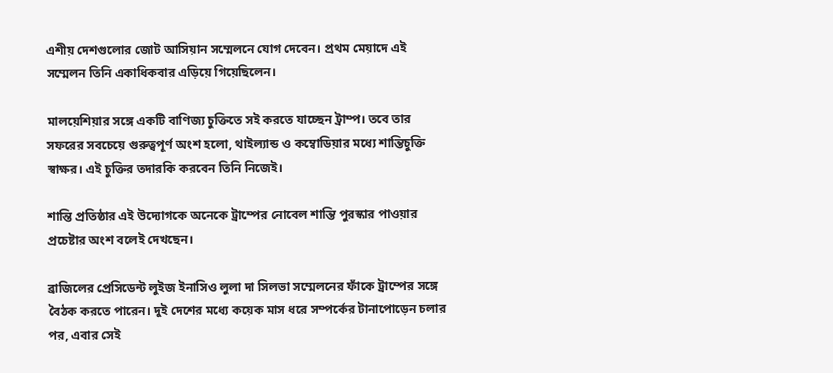এশীয় দেশগুলোর জোট আসিয়ান সম্মেলনে যোগ দেবেন। প্রথম মেয়াদে এই সম্মেলন তিনি একাধিকবার এড়িয়ে গিয়েছিলেন।

মালয়েশিয়ার সঙ্গে একটি বাণিজ্য চুক্তিতে সই করতে যাচ্ছেন ট্রাম্প। তবে তার সফরের সবচেয়ে গুরুত্বপূর্ণ অংশ হলো, থাইল্যান্ড ও কম্বোডিয়ার মধ্যে শান্তিচুক্তি স্বাক্ষর। এই চুক্তির তদারকি করবেন তিনি নিজেই।

শান্তি প্রতিষ্ঠার এই উদ্যোগকে অনেকে ট্রাম্পের নোবেল শান্তি পুরস্কার পাওয়ার প্রচেষ্টার অংশ বলেই দেখছেন।

ব্রাজিলের প্রেসিডেন্ট লুইজ ইনাসিও লুলা দা সিলভা সম্মেলনের ফাঁকে ট্রাম্পের সঙ্গে বৈঠক করতে পারেন। দুই দেশের মধ্যে কয়েক মাস ধরে সম্পর্কের টানাপোড়েন চলার পর, এবার সেই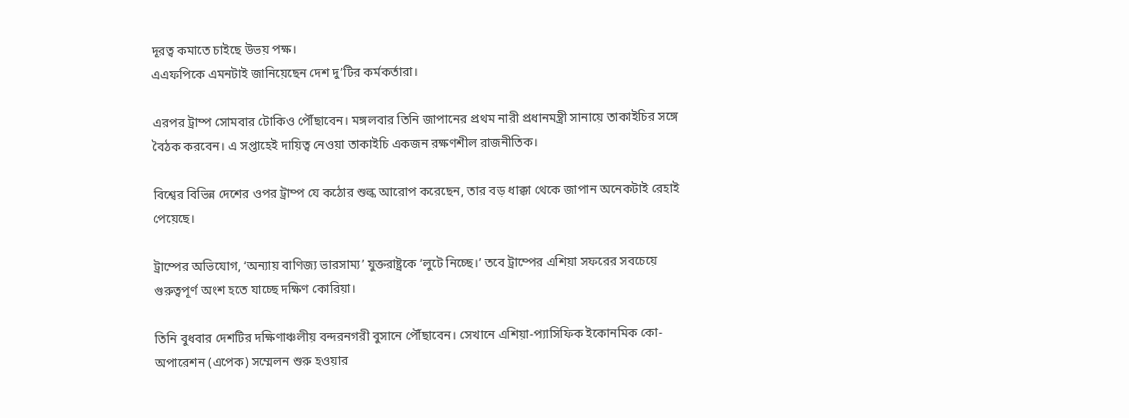দূরত্ব কমাতে চাইছে উভয় পক্ষ।
এএফপিকে এমনটাই জানিয়েছেন দেশ দু’টির কর্মকর্তারা।

এরপর ট্রাম্প সোমবার টোকিও পৌঁছাবেন। মঙ্গলবার তিনি জাপানের প্রথম নারী প্রধানমন্ত্রী সানায়ে তাকাইচির সঙ্গে বৈঠক করবেন। এ সপ্তাহেই দায়িত্ব নেওয়া তাকাইচি একজন রক্ষণশীল রাজনীতিক।

বিশ্বের বিভিন্ন দেশের ওপর ট্রাম্প যে কঠোর শুল্ক আরোপ করেছেন, তার বড় ধাক্কা থেকে জাপান অনেকটাই রেহাই পেয়েছে।

ট্রাম্পের অভিযোগ, ‘অন্যায় বাণিজ্য ভারসাম্য’ যুক্তরাষ্ট্রকে ‘লুটে নিচ্ছে।’ তবে ট্রাম্পের এশিয়া সফরের সবচেয়ে গুরুত্বপূর্ণ অংশ হতে যাচ্ছে দক্ষিণ কোরিয়া।

তিনি বুধবার দেশটির দক্ষিণাঞ্চলীয় বন্দরনগরী বুসানে পৌঁছাবেন। সেখানে এশিয়া-প্যাসিফিক ইকোনমিক কো-অপারেশন (এপেক) সম্মেলন শুরু হওয়ার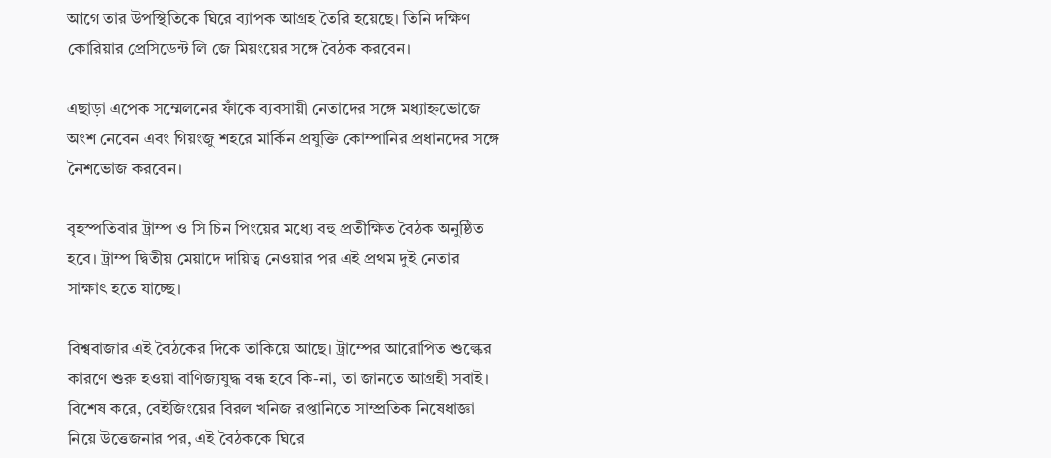আগে তার উপস্থিতিকে ঘিরে ব্যাপক আগ্রহ তৈরি হয়েছে। তিনি দক্ষিণ কোরিয়ার প্রেসিডেন্ট লি জে মিয়ংয়ের সঙ্গে বৈঠক করবেন।

এছাড়া এপেক সম্মেলনের ফাঁকে ব্যবসায়ী নেতাদের সঙ্গে মধ্যাহ্নভোজে অংশ নেবেন এবং গিয়ংজু শহরে মার্কিন প্রযুক্তি কোম্পানির প্রধানদের সঙ্গে নৈশভোজ করবেন।

বৃহস্পতিবার ট্রাম্প ও সি চিন পিংয়ের মধ্যে বহু প্রতীক্ষিত বৈঠক অনুষ্ঠিত হবে। ট্রাম্প দ্বিতীয় মেয়াদে দায়িত্ব নেওয়ার পর এই প্রথম দুই নেতার সাক্ষাৎ হতে যাচ্ছে।

বিশ্ববাজার এই বৈঠকের দিকে তাকিয়ে আছে। ট্রাম্পের আরোপিত শুল্কের কারণে শুরু হওয়া বাণিজ্যযুদ্ধ বন্ধ হবে কি-না, তা জানতে আগ্রহী সবাই। বিশেষ করে, বেইজিংয়ের বিরল খনিজ রপ্তানিতে সাম্প্রতিক নিষেধাজ্ঞা নিয়ে উত্তেজনার পর, এই বৈঠককে ঘিরে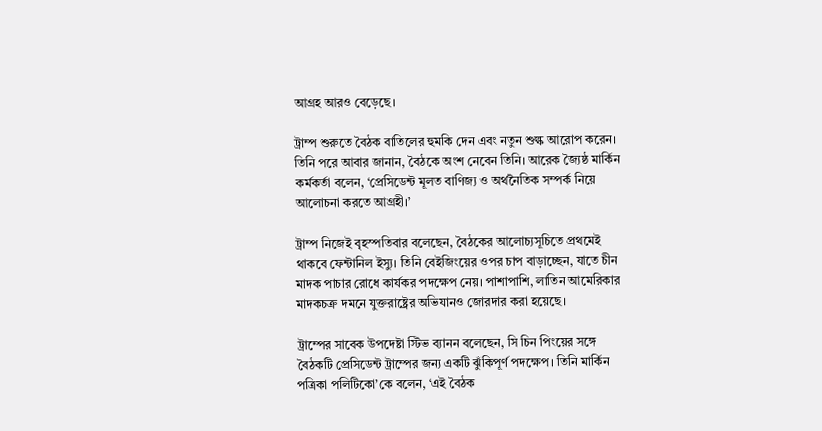আগ্রহ আরও বেড়েছে।

ট্রাম্প শুরুতে বৈঠক বাতিলের হুমকি দেন এবং নতুন শুল্ক আরোপ করেন। তিনি পরে আবার জানান, বৈঠকে অংশ নেবেন তিনি। আরেক জ্যৈষ্ঠ মার্কিন কর্মকর্তা বলেন, ‘প্রেসিডেন্ট মূলত বাণিজ্য ও অর্থনৈতিক সম্পর্ক নিয়ে আলোচনা করতে আগ্রহী।’

ট্রাম্প নিজেই বৃহস্পতিবার বলেছেন, বৈঠকের আলোচ্যসূচিতে প্রথমেই থাকবে ফেন্টানিল ইস্যু। তিনি বেইজিংয়ের ওপর চাপ বাড়াচ্ছেন, যাতে চীন মাদক পাচার রোধে কার্যকর পদক্ষেপ নেয়। পাশাপাশি, লাতিন আমেরিকার মাদকচক্র দমনে যুক্তরাষ্ট্রের অভিযানও জোরদার করা হয়েছে।

ট্রাম্পের সাবেক উপদেষ্টা স্টিভ ব্যানন বলেছেন, সি চিন পিংয়ের সঙ্গে বৈঠকটি প্রেসিডেন্ট ট্রাম্পের জন্য একটি ঝুঁকিপূর্ণ পদক্ষেপ। তিনি মার্কিন পত্রিকা পলিটিকো’কে বলেন, ‘এই বৈঠক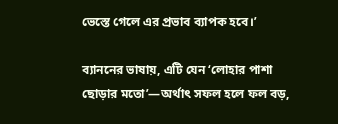ভেস্তে গেলে এর প্রভাব ব্যাপক হবে।’

ব্যাননের ভাষায়, এটি যেন ‘লোহার পাশা ছোড়ার মতো’—অর্থাৎ সফল হলে ফল বড়,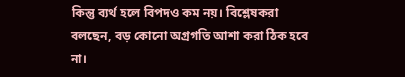কিন্তু ব্যর্থ হলে বিপদও কম নয়। বিশ্লেষকরা বলছেন, বড় কোনো অগ্রগতি আশা করা ঠিক হবে না।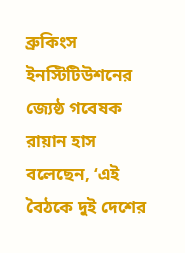ব্রুকিংস ইনস্টিটিউশনের জ্যেষ্ঠ গবেষক রায়ান হাস বলেছেন, ‘এই বৈঠকে দুই দেশের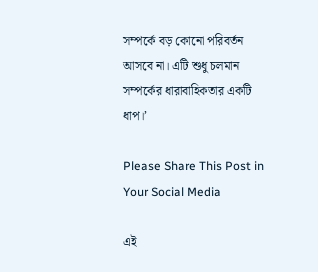সম্পর্কে বড় কোনো পরিবর্তন আসবে না। এটি শুধু চলমান সম্পর্কের ধারাবাহিকতার একটি ধাপ।’

Please Share This Post in Your Social Media

এই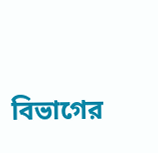বিভাগের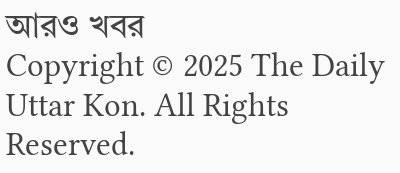আরও খবর
Copyright © 2025 The Daily Uttar Kon. All Rights Reserved.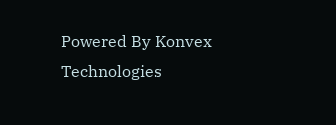Powered By Konvex Technologies